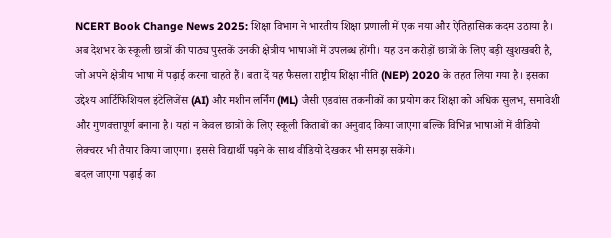NCERT Book Change News 2025: शिक्षा विभाग ने भारतीय शिक्षा प्रणाली में एक नया और ऐतिहासिक कदम उठाया है। अब देशभर के स्कूली छात्रों की पाठ्य पुस्तकें उनकी क्षेत्रीय भाषाओं में उपलब्ध होंगी। यह उन करोड़ों छात्रों के लिए बड़ी खुशखबरी है, जो अपने क्षेत्रीय भाषा में पढ़ाई करना चाहते हैं। बता दें यह फैसला राष्ट्रीय शिक्षा नीति (NEP) 2020 के तहत लिया गया है। इसका उद्देश्य आर्टिफिशियल इंटेलिजेंस (AI) और मशीन लर्निंग (ML) जैसी एडवांस तकनीकों का प्रयोग कर शिक्षा को अधिक सुलभ, समावेशी और गुणवत्तापूर्ण बनाना है। यहां न केवल छात्रों के लिए स्कूली किताबों का अनुवाद किया जाएगा बल्कि विभिन्न भाषाओं में वीडियो लेक्चरर भी तैयार किया जाएगा। इससे विद्यार्थी पढ़ने के साथ वीडियो देखकर भी समझ सकेंगे।
बदल जाएगा पढ़ाई का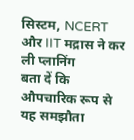सिस्टम, NCERT और IIT मद्रास ने कर ली प्लानिंग
बता दें कि औपचारिक रूप से यह समझौता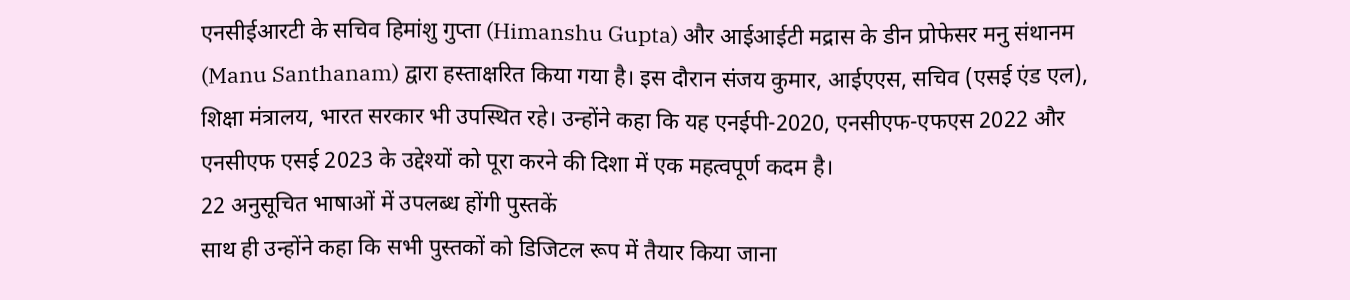एनसीईआरटी के सचिव हिमांशु गुप्ता (Himanshu Gupta) और आईआईटी मद्रास के डीन प्रोफेसर मनु संथानम (Manu Santhanam) द्वारा हस्ताक्षरित किया गया है। इस दौरान संजय कुमार, आईएएस, सचिव (एसई एंड एल), शिक्षा मंत्रालय, भारत सरकार भी उपस्थित रहे। उन्होंने कहा कि यह एनईपी-2020, एनसीएफ-एफएस 2022 और एनसीएफ एसई 2023 के उद्देश्यों को पूरा करने की दिशा में एक महत्वपूर्ण कदम है।
22 अनुसूचित भाषाओं में उपलब्ध होंगी पुस्तकें
साथ ही उन्होंने कहा कि सभी पुस्तकों को डिजिटल रूप में तैयार किया जाना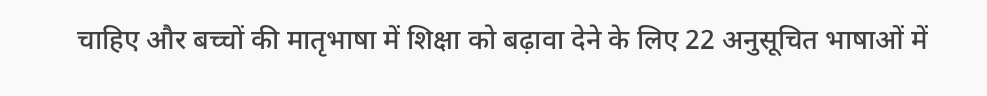चाहिए और बच्चों की मातृभाषा में शिक्षा को बढ़ावा देने के लिए 22 अनुसूचित भाषाओं में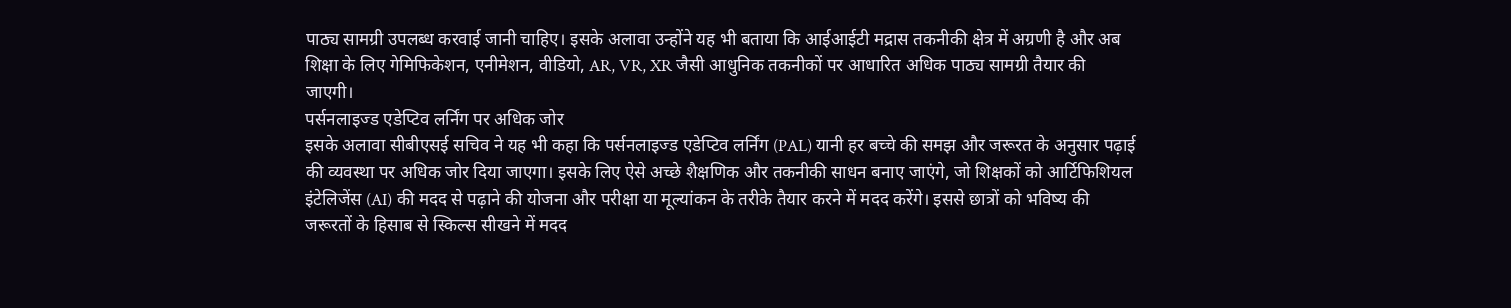पाठ्य सामग्री उपलब्ध करवाई जानी चाहिए। इसके अलावा उन्होंने यह भी बताया कि आईआईटी मद्रास तकनीकी क्षेत्र में अग्रणी है और अब शिक्षा के लिए गेमिफिकेशन, एनीमेशन, वीडियो, AR, VR, XR जैसी आधुनिक तकनीकों पर आधारित अधिक पाठ्य सामग्री तैयार की जाएगी।
पर्सनलाइज्ड एडेप्टिव लर्निंग पर अधिक जोर
इसके अलावा सीबीएसई सचिव ने यह भी कहा कि पर्सनलाइज्ड एडेप्टिव लर्निंग (PAL) यानी हर बच्चे की समझ और जरूरत के अनुसार पढ़ाई की व्यवस्था पर अधिक जोर दिया जाएगा। इसके लिए ऐसे अच्छे शैक्षणिक और तकनीकी साधन बनाए जाएंगे, जो शिक्षकों को आर्टिफिशियल इंटेलिजेंस (AI) की मदद से पढ़ाने की योजना और परीक्षा या मूल्यांकन के तरीके तैयार करने में मदद करेंगे। इससे छात्रों को भविष्य की जरूरतों के हिसाब से स्किल्स सीखने में मदद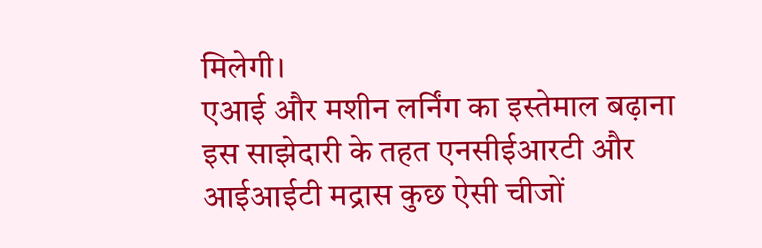मिलेगी।
एआई और मशीन लर्निंग का इस्तेमाल बढ़ाना
इस साझेदारी के तहत एनसीईआरटी और आईआईटी मद्रास कुछ ऐसी चीजों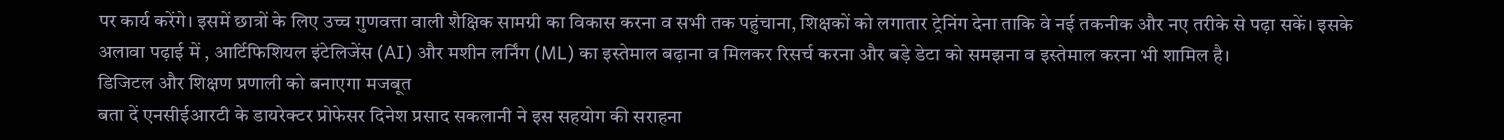पर कार्य करेंगे। इसमें छात्रों के लिए उच्च गुणवत्ता वाली शैक्षिक सामग्री का विकास करना व सभी तक पहुंचाना, शिक्षकों को लगातार ट्रेनिंग देना ताकि वे नई तकनीक और नए तरीके से पढ़ा सकें। इसके अलावा पढ़ाई में , आर्टिफिशियल इंटेलिजेंस (AI) और मशीन लर्निंग (ML) का इस्तेमाल बढ़ाना व मिलकर रिसर्च करना और बड़े डेटा को समझना व इस्तेमाल करना भी शामिल है।
डिजिटल और शिक्षण प्रणाली को बनाएगा मजबूत
बता दें एनसीईआरटी के डायरेक्टर प्रोफेसर दिनेश प्रसाद सकलानी ने इस सहयोग की सराहना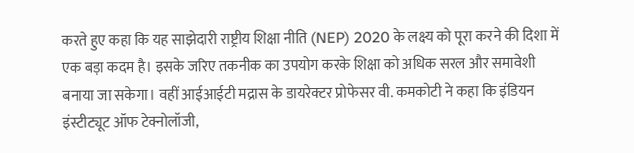करते हुए कहा कि यह साझेदारी राष्ट्रीय शिक्षा नीति (NEP) 2020 के लक्ष्य को पूरा करने की दिशा में एक बड़ा कदम है। इसके जरिए तकनीक का उपयोग करके शिक्षा को अधिक सरल और समावेशी बनाया जा सकेगा। वहीं आईआईटी मद्रास के डायरेक्टर प्रोफेसर वी. कमकोटी ने कहा कि इंडियन इंस्टीट्यूट ऑफ टेक्नोलॉजी,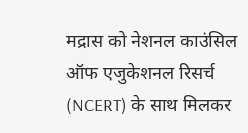मद्रास को नेशनल काउंसिल ऑफ एजुकेशनल रिसर्च (NCERT) के साथ मिलकर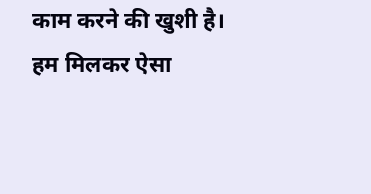काम करने की खुशी है। हम मिलकर ऐसा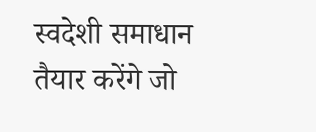स्वदेशी समाधान तैयार करेंगे जो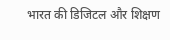भारत की डिजिटल और शिक्षण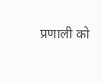प्रणाली को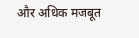और अधिक मजबूत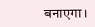बनाएगा।